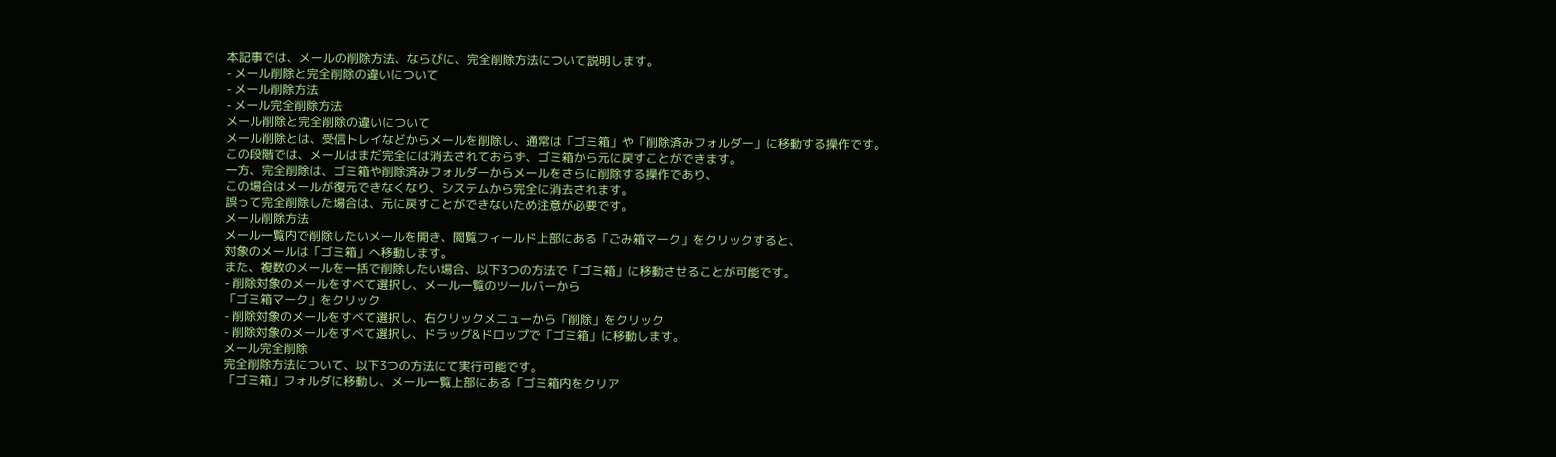本記事では、メールの削除方法、ならびに、完全削除方法について説明します。
- メール削除と完全削除の違いについて
- メール削除方法
- メール完全削除方法
メール削除と完全削除の違いについて
メール削除とは、受信トレイなどからメールを削除し、通常は「ゴミ箱」や「削除済みフォルダー」に移動する操作です。
この段階では、メールはまだ完全には消去されておらず、ゴミ箱から元に戻すことができます。
一方、完全削除は、ゴミ箱や削除済みフォルダーからメールをさらに削除する操作であり、
この場合はメールが復元できなくなり、システムから完全に消去されます。
誤って完全削除した場合は、元に戻すことができないため注意が必要です。
メール削除方法
メール一覧内で削除したいメールを開き、閲覧フィールド上部にある「ごみ箱マーク」をクリックすると、
対象のメールは「ゴミ箱」へ移動します。
また、複数のメールを一括で削除したい場合、以下3つの方法で「ゴミ箱」に移動させることが可能です。
- 削除対象のメールをすべて選択し、メール一覧のツールバーから
「ゴミ箱マーク」をクリック
- 削除対象のメールをすべて選択し、右クリックメニューから「削除」をクリック
- 削除対象のメールをすべて選択し、ドラッグ&ドロップで「ゴミ箱」に移動します。
メール完全削除
完全削除方法について、以下3つの方法にて実行可能です。
「ゴミ箱」フォルダに移動し、メール一覧上部にある「ゴミ箱内をクリア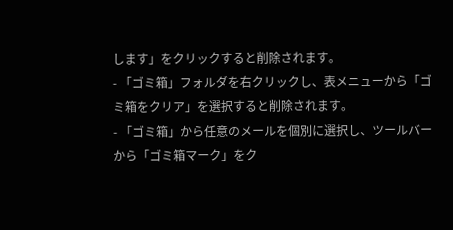します」をクリックすると削除されます。
- 「ゴミ箱」フォルダを右クリックし、表メニューから「ゴミ箱をクリア」を選択すると削除されます。
- 「ゴミ箱」から任意のメールを個別に選択し、ツールバーから「ゴミ箱マーク」をク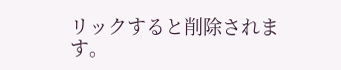リックすると削除されます。